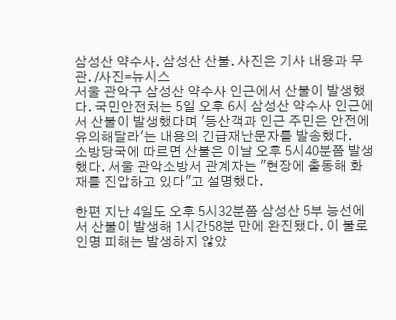삼성산 약수사. 삼성산 산불. 사진은 기사 내용과 무관. /사진=뉴시스
서울 관악구 삼성산 약수사 인근에서 산불이 발생했다. 국민안전처는 5일 오후 6시 삼성산 약수사 인근에서 산불이 발생했다며 '등산객과 인근 주민은 안전에 유의해달라'는 내용의 긴급재난문자를 발송했다.
소방당국에 따르면 산불은 이날 오후 5시40분쯤 발생했다. 서울 관악소방서 관계자는 "현장에 출동해 화재를 진압하고 있다"고 설명했다.

한편 지난 4일도 오후 5시32분쯤 삼성산 5부 능선에서 산불이 발생해 1시간58분 만에 완진됐다. 이 불로 인명 피해는 발생하지 않았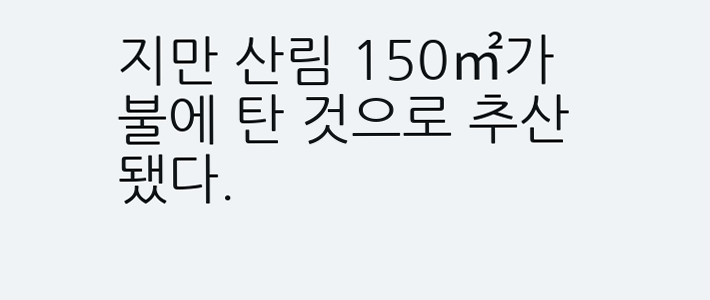지만 산림 150㎡가 불에 탄 것으로 추산됐다.